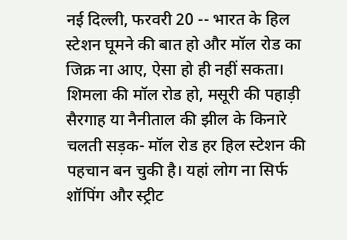नई दिल्ली, फरवरी 20 -- भारत के हिल स्टेशन घूमने की बात हो और मॉल रोड का जिक्र ना आए, ऐसा हो ही नहीं सकता। शिमला की मॉल रोड हो, मसूरी की पहाड़ी सैरगाह या नैनीताल की झील के किनारे चलती सड़क- मॉल रोड हर हिल स्टेशन की पहचान बन चुकी है। यहां लोग ना सिर्फ शॉपिंग और स्ट्रीट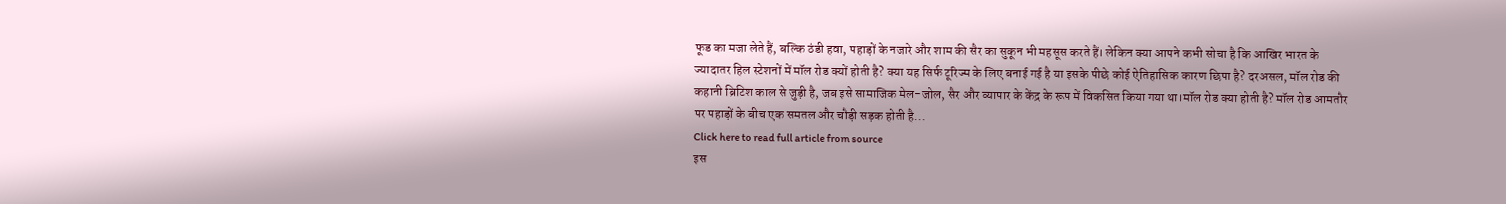फूड का मजा लेते हैं, बल्कि ठंडी हवा, पहाड़ों के नजारे और शाम की सैर का सुकून भी महसूस करते हैं। लेकिन क्या आपने कभी सोचा है कि आखिर भारत के ज्यादातर हिल स्टेशनों में मॉल रोड क्यों होती है? क्या यह सिर्फ टूरिज्म के लिए बनाई गई है या इसके पीछे कोई ऐतिहासिक कारण छिपा है? दरअसल, मॉल रोड की कहानी ब्रिटिश काल से जुड़ी है, जब इसे सामाजिक मेल-जोल, सैर और व्यापार के केंद्र के रूप में विकसित किया गया था।मॉल रोड क्या होती है? मॉल रोड आमतौर पर पहाड़ों के बीच एक समतल और चौड़ी सड़क होती है...
Click here to read full article from source
इस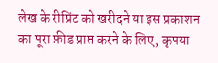लेख के रीप्रिंट को खरीदने या इस प्रकाशन का पूरा फ़ीड प्राप्त करने के लिए, कृपया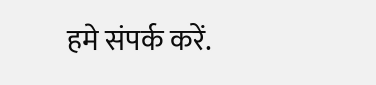हमे संपर्क करें.